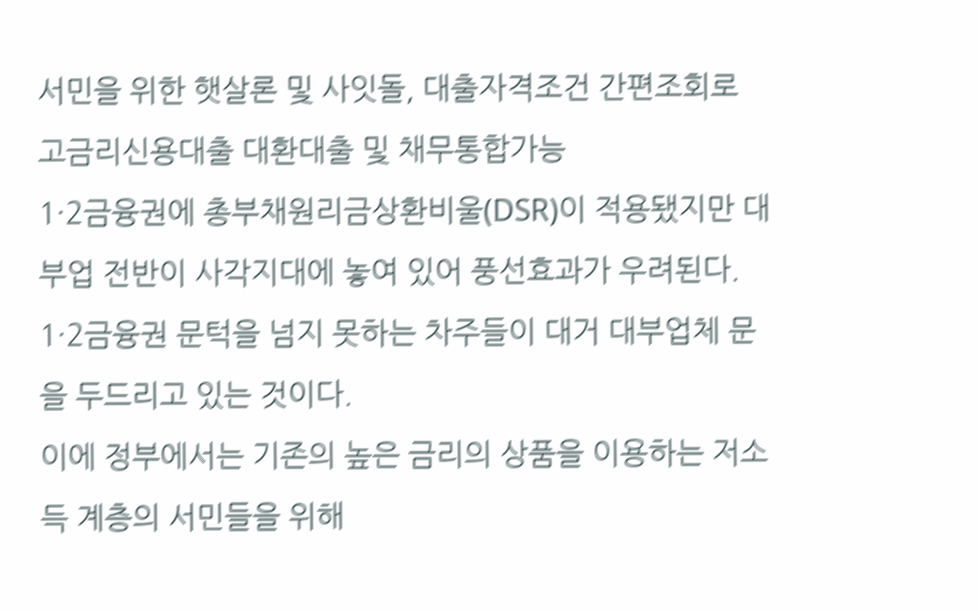서민을 위한 햇살론 및 사잇돌, 대출자격조건 간편조회로 고금리신용대출 대환대출 및 채무통합가능
1·2금융권에 총부채원리금상환비울(DSR)이 적용됐지만 대부업 전반이 사각지대에 놓여 있어 풍선효과가 우려된다. 1·2금융권 문턱을 넘지 못하는 차주들이 대거 대부업체 문을 두드리고 있는 것이다.
이에 정부에서는 기존의 높은 금리의 상품을 이용하는 저소득 계층의 서민들을 위해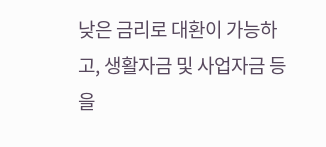낮은 금리로 대환이 가능하고, 생활자금 및 사업자금 등을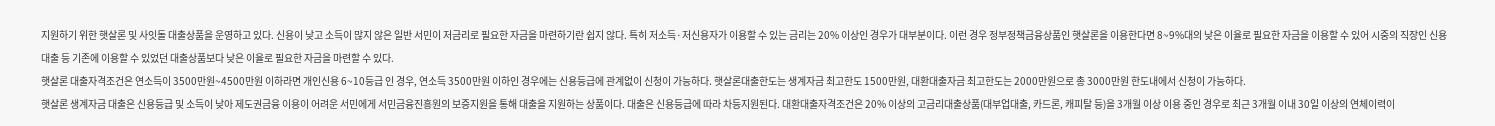지원하기 위한 햇살론 및 사잇돌 대출상품을 운영하고 있다. 신용이 낮고 소득이 많지 않은 일반 서민이 저금리로 필요한 자금을 마련하기란 쉽지 않다. 특히 저소득·저신용자가 이용할 수 있는 금리는 20% 이상인 경우가 대부분이다. 이런 경우 정부정책금융상품인 햇살론을 이용한다면 8~9%대의 낮은 이율로 필요한 자금을 이용할 수 있어 시중의 직장인 신용대출 등 기존에 이용할 수 있었던 대출상품보다 낮은 이율로 필요한 자금을 마련할 수 있다.
햇살론 대출자격조건은 연소득이 3500만원~4500만원 이하라면 개인신용 6~10등급 인 경우, 연소득 3500만원 이하인 경우에는 신용등급에 관계없이 신청이 가능하다. 햇살론대출한도는 생계자금 최고한도 1500만원, 대환대출자금 최고한도는 2000만원으로 총 3000만원 한도내에서 신청이 가능하다.
햇살론 생계자금 대출은 신용등급 및 소득이 낮아 제도권금융 이용이 어려운 서민에게 서민금융진흥원의 보증지원을 통해 대출을 지원하는 상품이다. 대출은 신용등급에 따라 차등지원된다. 대환대출자격조건은 20% 이상의 고금리대출상품(대부업대출, 카드론, 캐피탈 등)을 3개월 이상 이용 중인 경우로 최근 3개월 이내 30일 이상의 연체이력이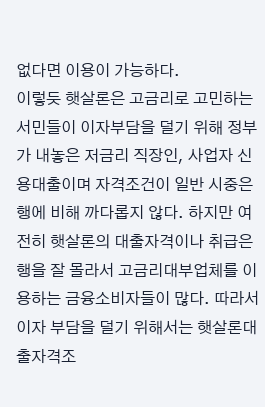없다면 이용이 가능하다.
이렇듯 햇살론은 고금리로 고민하는 서민들이 이자부담을 덜기 위해 정부가 내놓은 저금리 직장인, 사업자 신용대출이며 자격조건이 일반 시중은행에 비해 까다롭지 않다. 하지만 여전히 햇살론의 대출자격이나 취급은행을 잘 몰라서 고금리대부업체를 이용하는 금융소비자들이 많다. 따라서 이자 부담을 덜기 위해서는 햇살론대출자격조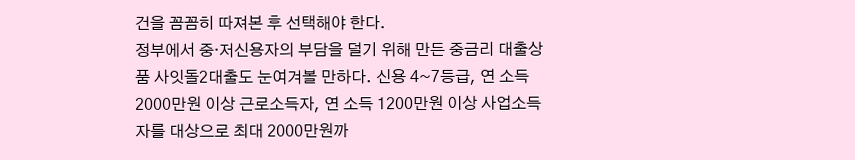건을 꼼꼼히 따져본 후 선택해야 한다.
정부에서 중·저신용자의 부담을 덜기 위해 만든 중금리 대출상품 사잇돌2대출도 눈여겨볼 만하다. 신용 4~7등급, 연 소득 2000만원 이상 근로소득자, 연 소득 1200만원 이상 사업소득자를 대상으로 최대 2000만원까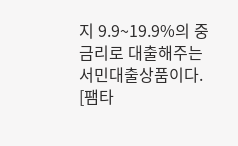지 9.9~19.9%의 중금리로 대출해주는 서민대출상품이다.
[팸타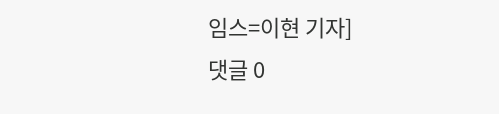임스=이현 기자]
댓글 0